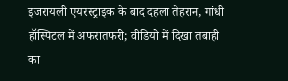इजरायली एयरस्ट्राइक के बाद दहला तेहरान, गांधी हॉस्पिटल में अफरातफरी; वीडियो में दिखा तबाही का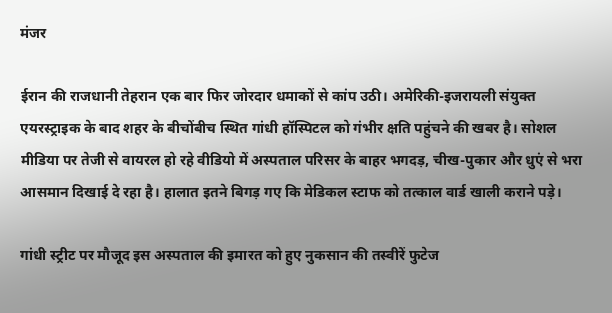मंजर

ईरान की राजधानी तेहरान एक बार फिर जोरदार धमाकों से कांप उठी। अमेरिकी-इजरायली संयुक्त एयरस्ट्राइक के बाद शहर के बीचोंबीच स्थित गांधी हॉस्पिटल को गंभीर क्षति पहुंचने की खबर है। सोशल मीडिया पर तेजी से वायरल हो रहे वीडियो में अस्पताल परिसर के बाहर भगदड़, चीख-पुकार और धुएं से भरा आसमान दिखाई दे रहा है। हालात इतने बिगड़ गए कि मेडिकल स्टाफ को तत्काल वार्ड खाली कराने पड़े।

गांधी स्ट्रीट पर मौजूद इस अस्पताल की इमारत को हुए नुकसान की तस्वीरें फुटेज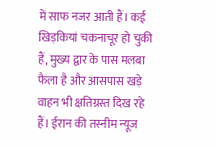में साफ नजर आती हैं। कई खिड़कियां चकनाचूर हो चुकी हैं, मुख्य द्वार के पास मलबा फैला है और आसपास खड़े वाहन भी क्षतिग्रस्त दिख रहे हैं। ईरान की तस्नीम न्यूज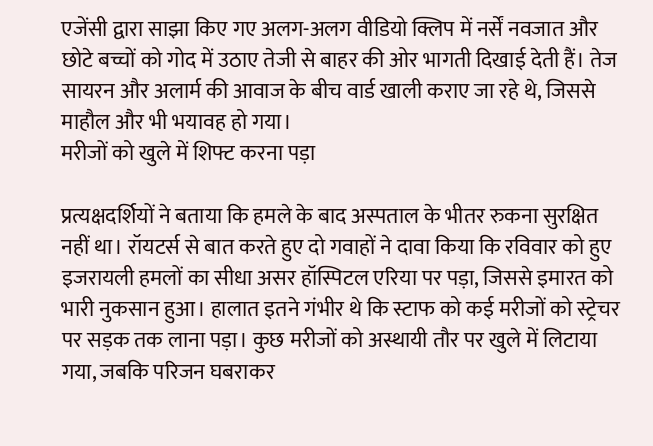एजेंसी द्वारा साझा किए गए अलग-अलग वीडियो क्लिप में नर्सें नवजात और छोटे बच्चों को गोद में उठाए तेजी से बाहर की ओर भागती दिखाई देती हैं। तेज सायरन और अलार्म की आवाज के बीच वार्ड खाली कराए जा रहे थे, जिससे माहौल और भी भयावह हो गया।
मरीजों को खुले में शिफ्ट करना पड़ा

प्रत्यक्षदर्शियों ने बताया कि हमले के बाद अस्पताल के भीतर रुकना सुरक्षित नहीं था। रॉयटर्स से बात करते हुए दो गवाहों ने दावा किया कि रविवार को हुए इजरायली हमलों का सीधा असर हॉस्पिटल एरिया पर पड़ा, जिससे इमारत को भारी नुकसान हुआ। हालात इतने गंभीर थे कि स्टाफ को कई मरीजों को स्ट्रेचर पर सड़क तक लाना पड़ा। कुछ मरीजों को अस्थायी तौर पर खुले में लिटाया गया, जबकि परिजन घबराकर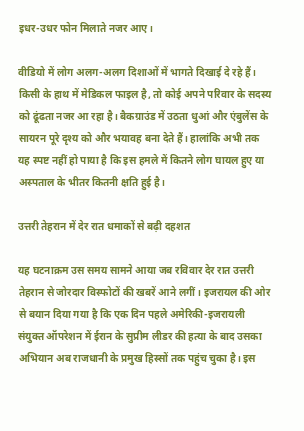इधर-उधर फोन मिलाते नजर आए।

वीडियो में लोग अलग-अलग दिशाओं में भागते दिखाई दे रहे हैं। किसी के हाथ में मेडिकल फाइल है, तो कोई अपने परिवार के सदस्य को ढूंढता नजर आ रहा है। बैकग्राउंड में उठता धुआं और एंबुलेंस के सायरन पूरे दृश्य को और भयावह बना देते हैं। हालांकि अभी तक यह स्पष्ट नहीं हो पाया है कि इस हमले में कितने लोग घायल हुए या अस्पताल के भीतर कितनी क्षति हुई है।

उत्तरी तेहरान में देर रात धमाकों से बढ़ी दहशत

यह घटनाक्रम उस समय सामने आया जब रविवार देर रात उत्तरी तेहरान से जोरदार विस्फोटों की खबरें आने लगीं। इजरायल की ओर से बयान दिया गया है कि एक दिन पहले अमेरिकी-इजरायली संयुक्त ऑपरेशन में ईरान के सुप्रीम लीडर की हत्या के बाद उसका अभियान अब राजधानी के प्रमुख हिस्सों तक पहुंच चुका है। इस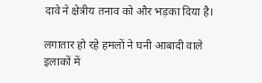दावे ने क्षेत्रीय तनाव को और भड़का दिया है।

लगातार हो रहे हमलों ने घनी आबादी वाले इलाकों में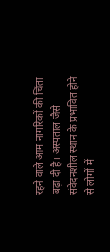रहने वाले आम नागरिकों की चिंता बढ़ा दी है। अस्पताल जैसे संवेदनशील स्थान के प्रभावित होने से लोगों में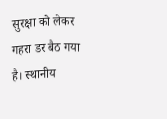सुरक्षा को लेकर गहरा डर बैठ गया है। स्थानीय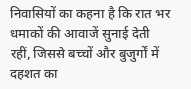निवासियों का कहना है कि रात भर धमाकों की आवाजें सुनाई देती रहीं, जिससे बच्चों और बुजुर्गों में दहशत का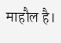माहौल है।